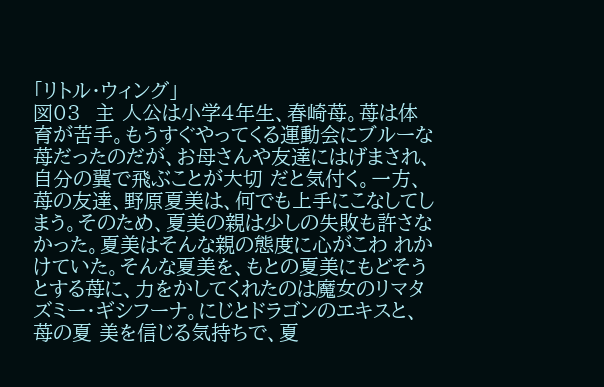「リトル・ウィング」
図03  主 人公は小学4年生、春崎苺。苺は体育が苦手。もうすぐやってくる運動会にブルーな苺だったのだが、お母さんや友達にはげまされ、自分の翼で飛ぶことが大切 だと気付く。一方、苺の友達、野原夏美は、何でも上手にこなしてしまう。そのため、夏美の親は少しの失敗も許さなかった。夏美はそんな親の態度に心がこわ れかけていた。そんな夏美を、もとの夏美にもどそうとする苺に、力をかしてくれたのは魔女のリマタズミー・ギシフーナ。にじとドラゴンのエキスと、苺の夏 美を信じる気持ちで、夏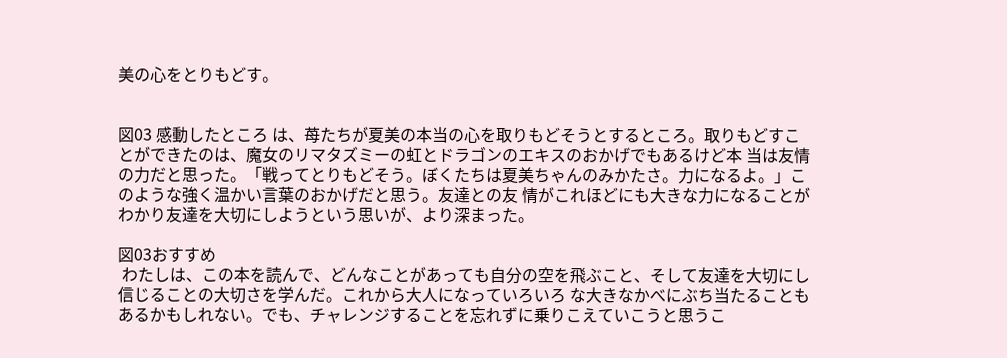美の心をとりもどす。


図03 感動したところ は、苺たちが夏美の本当の心を取りもどそうとするところ。取りもどすことができたのは、魔女のリマタズミーの虹とドラゴンのエキスのおかげでもあるけど本 当は友情の力だと思った。「戦ってとりもどそう。ぼくたちは夏美ちゃんのみかたさ。力になるよ。」このような強く温かい言葉のおかげだと思う。友達との友 情がこれほどにも大きな力になることがわかり友達を大切にしようという思いが、より深まった。

図03おすすめ
 わたしは、この本を読んで、どんなことがあっても自分の空を飛ぶこと、そして友達を大切にし信じることの大切さを学んだ。これから大人になっていろいろ な大きなかべにぶち当たることもあるかもしれない。でも、チャレンジすることを忘れずに乗りこえていこうと思うこ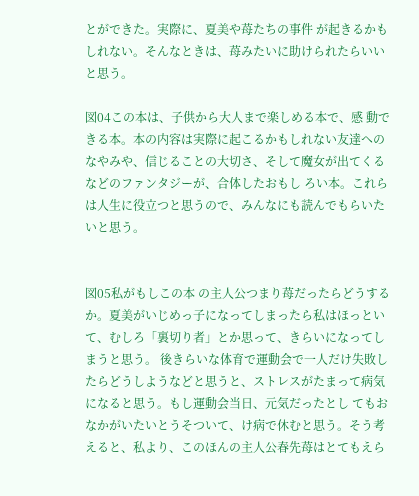とができた。実際に、夏美や苺たちの事件 が起きるかもしれない。そんなときは、苺みたいに助けられたらいいと思う。

図04この本は、子供から大人まで楽しめる本で、感 動できる本。本の内容は実際に起こるかもしれない友達へのなやみや、信じることの大切さ、そして魔女が出てくるなどのファンタジーが、合体したおもし ろい本。これらは人生に役立つと思うので、みんなにも読んでもらいたいと思う。


図05私がもしこの本 の主人公つまり苺だったらどうするか。夏美がいじめっ子になってしまったら私はほっといて、むしろ「裏切り者」とか思って、きらいになってしまうと思う。 後きらいな体育で運動会で一人だけ失敗したらどうしようなどと思うと、ストレスがたまって病気になると思う。もし運動会当日、元気だったとし てもおなかがいたいとうそついて、け病で休むと思う。そう考えると、私より、このほんの主人公春先苺はとてもえら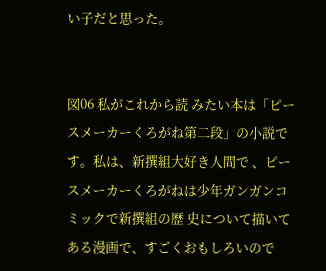い子だと思った。


図06 私がこれから読 みたい本は「ピースメーカーくろがね第二段」の小説です。私は、新撰組大好き人間で 、ピースメーカーくろがねは少年ガンガンコミックで新撰組の歴 史について描いてある漫画で、すごくおもしろいので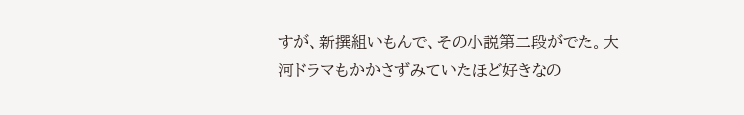すが、新撰組いもんで、その小説第二段がでた。大河ドラマもかかさずみていたほど好きなの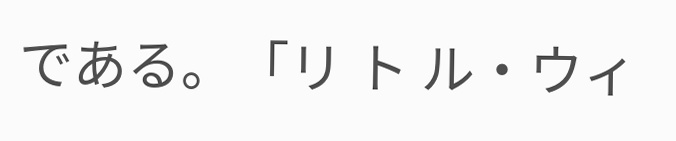である。「リ ト ル・ウィ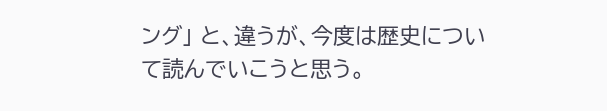ング」 と、違うが、今度は歴史について読んでいこうと思う。